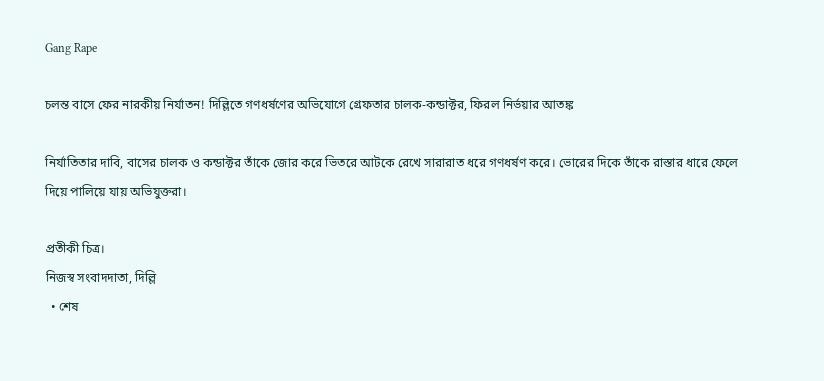Gang Rape

চলন্ত বাসে ফের নারকীয় নির্যাতন! দিল্লিতে গণধর্ষণের অভিযোগে গ্রেফতার চালক-কন্ডাক্টর, ফিরল নির্ভয়ার আতঙ্ক

নির্যাতিতার দাবি, বাসের চালক ও কন্ডাক্টর তাঁকে জোর করে ভিতরে আটকে রেখে সারারাত ধরে গণধর্ষণ করে। ভোরের দিকে তাঁকে রাস্তার ধারে ফেলে দিয়ে পালিয়ে যায় অভিযুক্তরা।

প্রতীকী চিত্র।
নিজস্ব সংবাদদাতা, দিল্লি
  • শেষ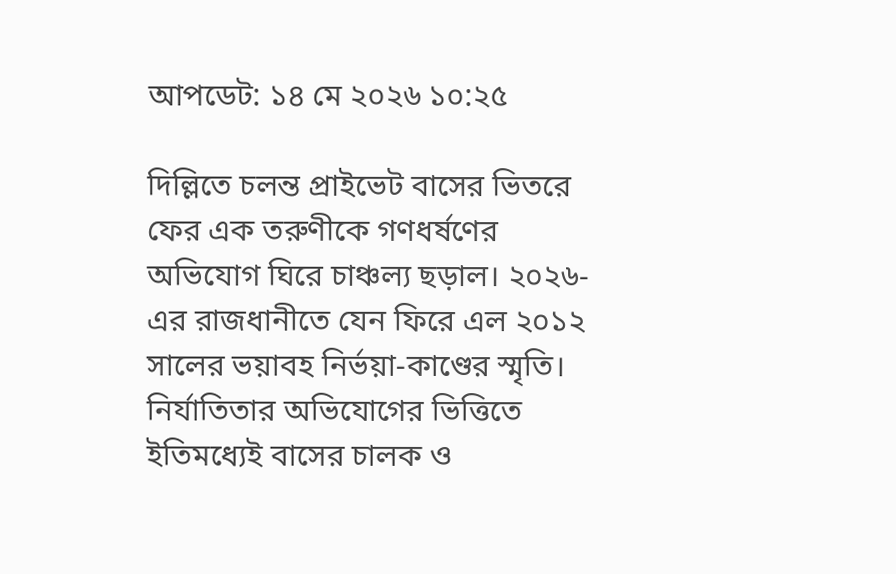আপডেট: ১৪ মে ২০২৬ ১০:২৫

দিল্লিতে চলন্ত প্রাইভেট বাসের ভিতরে ফের এক তরুণীকে গণধর্ষণের অভিযোগ ঘিরে চাঞ্চল্য ছড়াল। ২০২৬-এর রাজধানীতে যেন ফিরে এল ২০১২ সালের ভয়াবহ নির্ভয়া-কাণ্ডের স্মৃতি। নির্যাতিতার অভিযোগের ভিত্তিতে ইতিমধ্যেই বাসের চালক ও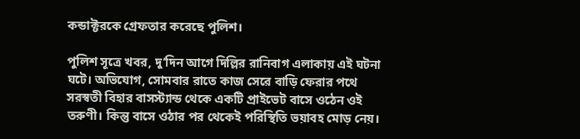কন্ডাক্টরকে গ্রেফতার করেছে পুলিশ।

পুলিশ সূত্রে খবর, দু’দিন আগে দিল্লির রানিবাগ এলাকায় এই ঘটনা ঘটে। অভিযোগ, সোমবার রাতে কাজ সেরে বাড়ি ফেরার পথে সরস্বতী বিহার বাসস্ট্যান্ড থেকে একটি প্রাইভেট বাসে ওঠেন ওই তরুণী। কিন্তু বাসে ওঠার পর থেকেই পরিস্থিতি ভয়াবহ মোড় নেয়।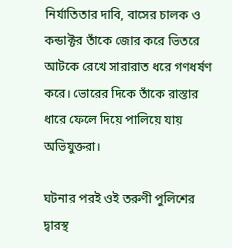নির্যাতিতার দাবি, বাসের চালক ও কন্ডাক্টর তাঁকে জোর করে ভিতরে আটকে রেখে সারারাত ধরে গণধর্ষণ করে। ভোরের দিকে তাঁকে রাস্তার ধারে ফেলে দিয়ে পালিয়ে যায় অভিযুক্তরা।

ঘটনার পরই ওই তরুণী পুলিশের দ্বারস্থ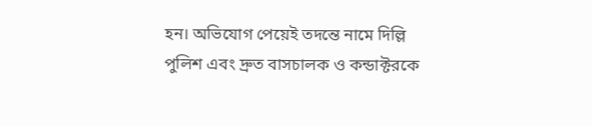হন। অভিযোগ পেয়েই তদন্তে নামে দিল্লি পুলিশ এবং দ্রুত বাসচালক ও কন্ডাক্টরকে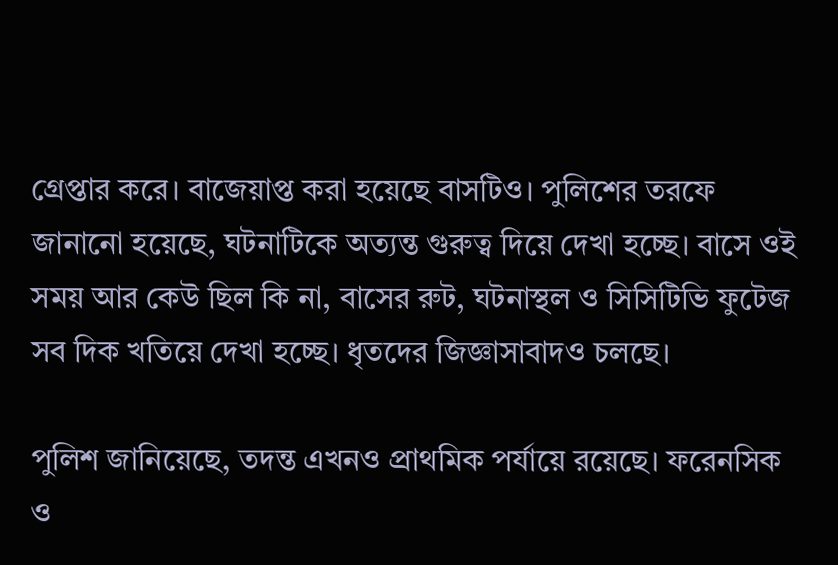গ্রেপ্তার করে। বাজেয়াপ্ত করা হয়েছে বাসটিও। পুলিশের তরফে জানানো হয়েছে, ঘটনাটিকে অত্যন্ত গুরুত্ব দিয়ে দেখা হচ্ছে। বাসে ওই সময় আর কেউ ছিল কি না, বাসের রুট, ঘটনাস্থল ও সিসিটিভি ফুটেজ সব দিক খতিয়ে দেখা হচ্ছে। ধৃতদের জিজ্ঞাসাবাদও চলছে।

পুলিশ জানিয়েছে, তদন্ত এখনও প্রাথমিক পর্যায়ে রয়েছে। ফরেনসিক ও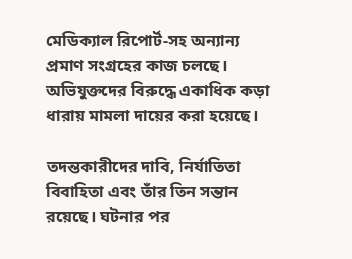মেডিক্যাল রিপোর্ট-সহ অন্যান্য প্রমাণ সংগ্রহের কাজ চলছে। অভিযুক্তদের বিরুদ্ধে একাধিক কড়া ধারায় মামলা দায়ের করা হয়েছে।

তদন্তকারীদের দাবি, নির্যাতিতা বিবাহিতা এবং তাঁর তিন সন্তান রয়েছে। ঘটনার পর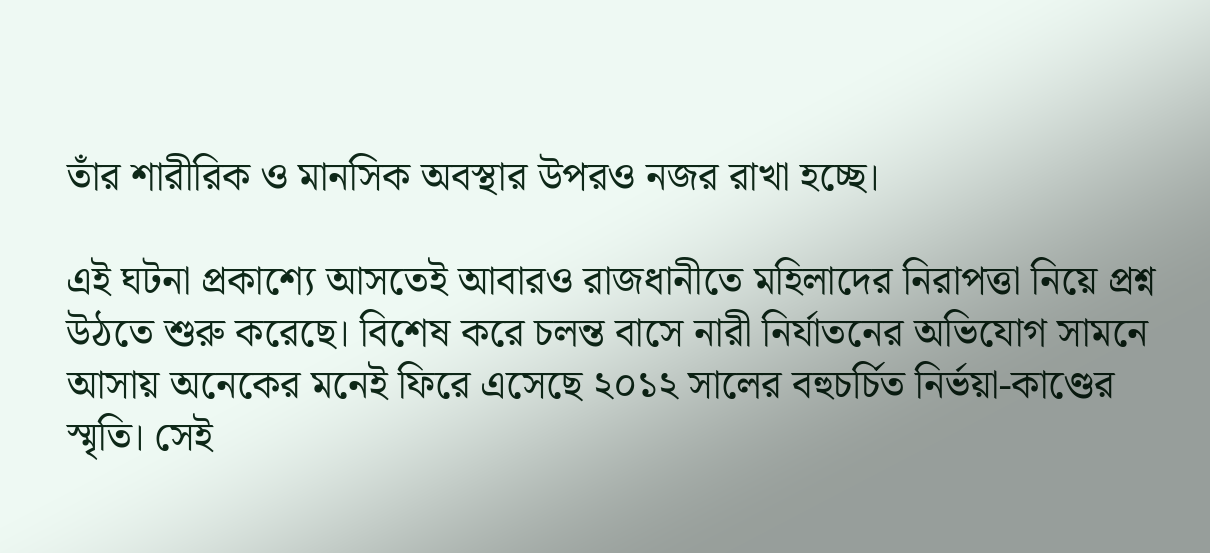তাঁর শারীরিক ও মানসিক অবস্থার উপরও নজর রাখা হচ্ছে।

এই ঘটনা প্রকাশ্যে আসতেই আবারও রাজধানীতে মহিলাদের নিরাপত্তা নিয়ে প্রশ্ন উঠতে শুরু করেছে। বিশেষ করে চলন্ত বাসে নারী নির্যাতনের অভিযোগ সামনে আসায় অনেকের মনেই ফিরে এসেছে ২০১২ সালের বহুচর্চিত নির্ভয়া-কাণ্ডের স্মৃতি। সেই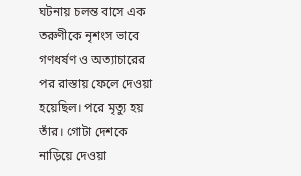ঘটনায় চলন্ত বাসে এক তরুণীকে নৃশংস ভাবে গণধর্ষণ ও অত্যাচারের পর রাস্তায় ফেলে দেওয়া হয়েছিল। পরে মৃত্যু হয় তাঁর। গোটা দেশকে নাড়িয়ে দেওয়া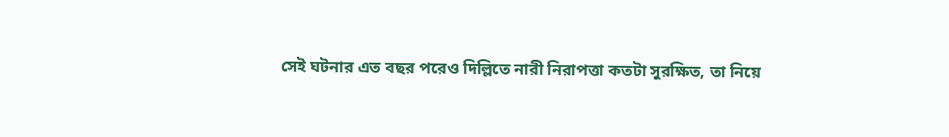সেই ঘটনার এত বছর পরেও দিল্লিতে নারী নিরাপত্তা কতটা সুরক্ষিত, তা নিয়ে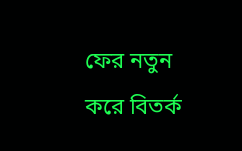ফের নতুন করে বিতর্ক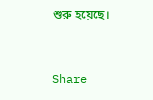শুরু হয়েছে।


Share